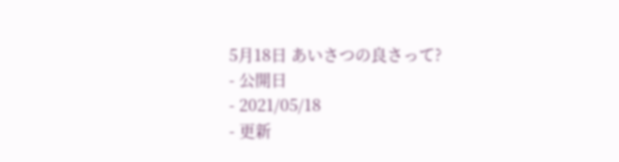5月18日 あいさつの良さって?
- 公開日
- 2021/05/18
- 更新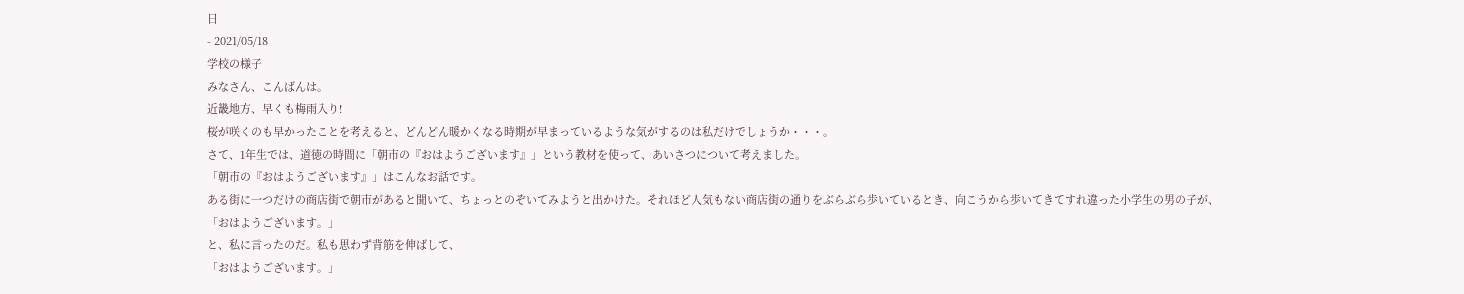日
- 2021/05/18
学校の様子
みなさん、こんばんは。
近畿地方、早くも梅雨入り!
桜が咲くのも早かったことを考えると、どんどん暖かくなる時期が早まっているような気がするのは私だけでしょうか・・・。
さて、1年生では、道徳の時間に「朝市の『おはようございます』」という教材を使って、あいさつについて考えました。
「朝市の『おはようございます』」はこんなお話です。
ある街に一つだけの商店街で朝市があると聞いて、ちょっとのぞいてみようと出かけた。それほど人気もない商店街の通りをぶらぶら歩いているとき、向こうから歩いてきてすれ違った小学生の男の子が、
「おはようございます。」
と、私に言ったのだ。私も思わず背筋を伸ばして、
「おはようございます。」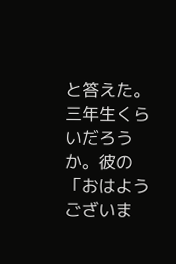と答えた。三年生くらいだろうか。彼の「おはようございま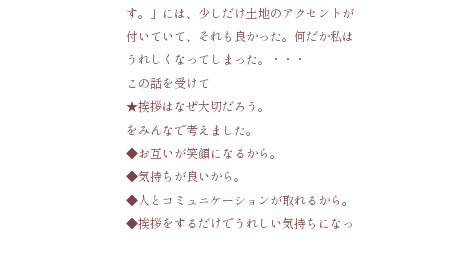す。」には、少しだけ土地のアクセントが付いていて、それも良かった。何だか私はうれしくなってしまった。・・・
この話を受けて
★挨拶はなぜ大切だろう。
をみんなで考えました。
◆お互いが笑顔になるから。
◆気持ちが良いから。
◆人とコミュニケーションが取れるから。
◆挨拶をするだけでうれしい気持ちになっ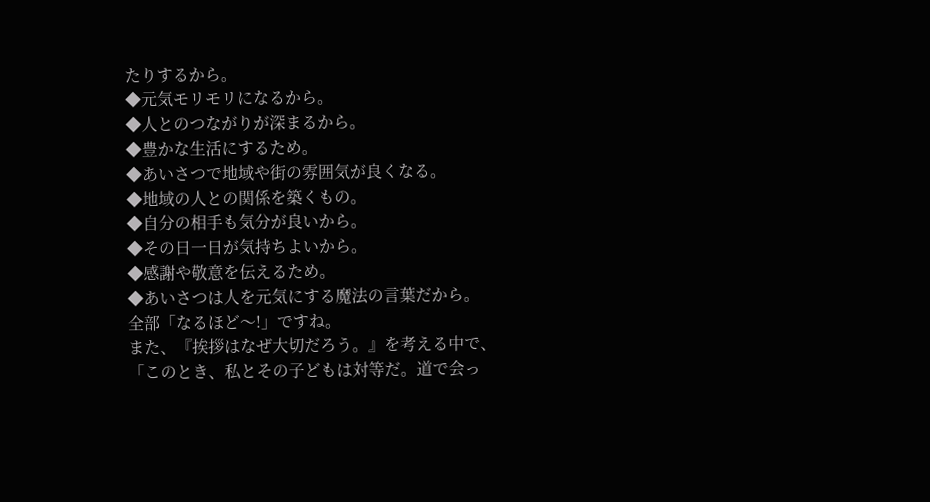たりするから。
◆元気モリモリになるから。
◆人とのつながりが深まるから。
◆豊かな生活にするため。
◆あいさつで地域や街の雰囲気が良くなる。
◆地域の人との関係を築くもの。
◆自分の相手も気分が良いから。
◆その日一日が気持ちよいから。
◆感謝や敬意を伝えるため。
◆あいさつは人を元気にする魔法の言葉だから。
全部「なるほど〜!」ですね。
また、『挨拶はなぜ大切だろう。』を考える中で、
「このとき、私とその子どもは対等だ。道で会っ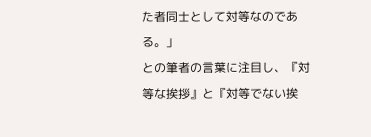た者同士として対等なのである。」
との筆者の言葉に注目し、『対等な挨拶』と『対等でない挨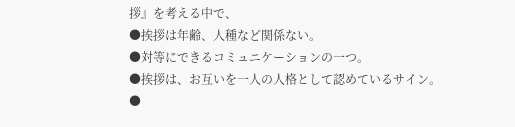拶』を考える中で、
●挨拶は年齢、人種など関係ない。
●対等にできるコミュニケーションの一つ。
●挨拶は、お互いを一人の人格として認めているサイン。
●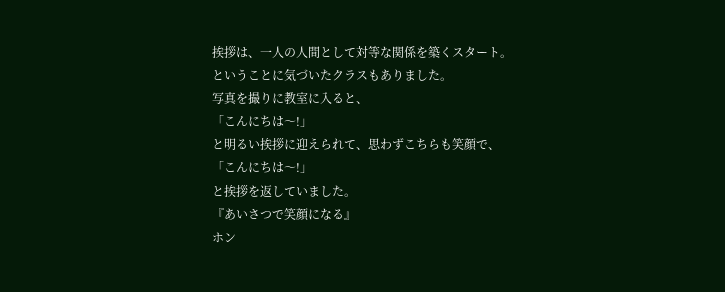挨拶は、一人の人間として対等な関係を築くスタート。
ということに気づいたクラスもありました。
写真を撮りに教室に入ると、
「こんにちは〜!」
と明るい挨拶に迎えられて、思わずこちらも笑顔で、
「こんにちは〜!」
と挨拶を返していました。
『あいさつで笑顔になる』
ホン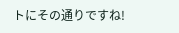トにその通りですね!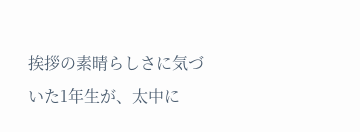挨拶の素晴らしさに気づいた1年生が、太中に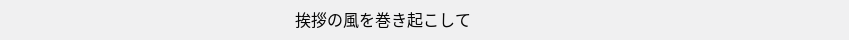挨拶の風を巻き起こして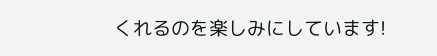くれるのを楽しみにしています!